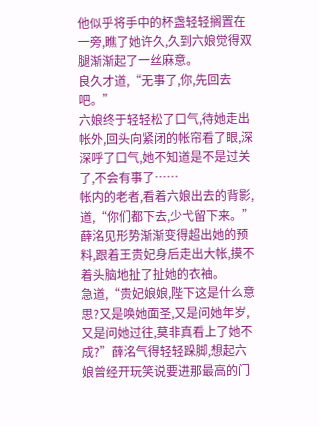他似乎将手中的杯盏轻轻搁置在一旁,瞧了她许久,久到六娘觉得双腿渐渐起了一丝麻意。
良久才道,“无事了,你,先回去吧。”
六娘终于轻轻松了口气,待她走出帐外,回头向紧闭的帐帘看了眼,深深呼了口气,她不知道是不是过关了,不会有事了……
帐内的老者,看着六娘出去的背影,道,“你们都下去,少弋留下来。”
薛洺见形势渐渐变得超出她的预料,跟着王贵妃身后走出大帐,摸不着头脑地扯了扯她的衣袖。
急道,“贵妃娘娘,陛下这是什么意思?又是唤她面圣,又是问她年岁,又是问她过往,莫非真看上了她不成?”薛洺气得轻轻跺脚,想起六娘曾经开玩笑说要进那最高的门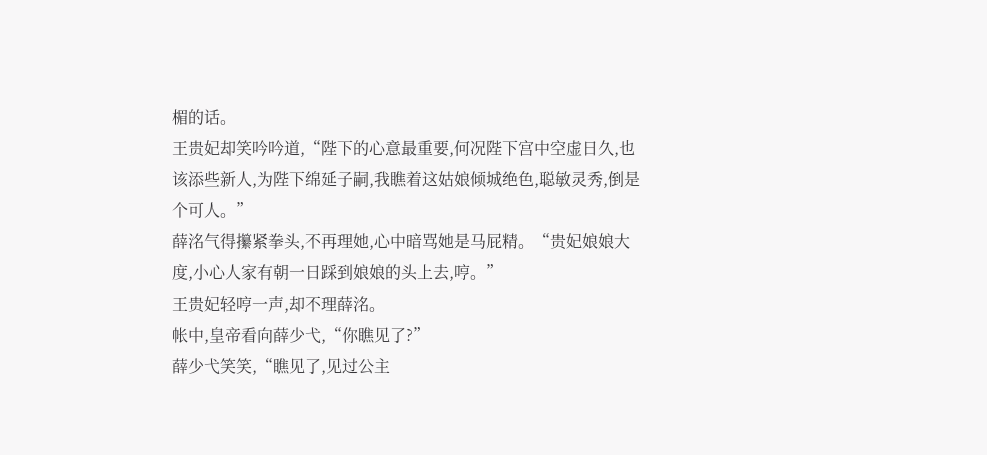楣的话。
王贵妃却笑吟吟道,“陛下的心意最重要,何况陛下宫中空虚日久,也该添些新人,为陛下绵延子嗣,我瞧着这姑娘倾城绝色,聪敏灵秀,倒是个可人。”
薛洺气得攥紧拳头,不再理她,心中暗骂她是马屁精。“贵妃娘娘大度,小心人家有朝一日踩到娘娘的头上去,哼。”
王贵妃轻哼一声,却不理薛洺。
帐中,皇帝看向薛少弋,“你瞧见了?”
薛少弋笑笑,“瞧见了,见过公主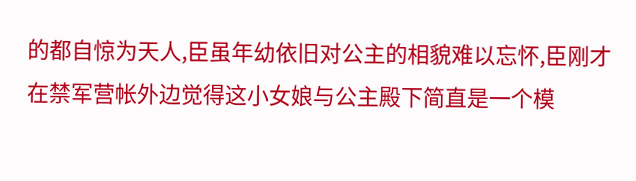的都自惊为天人,臣虽年幼依旧对公主的相貌难以忘怀,臣刚才在禁军营帐外边觉得这小女娘与公主殿下简直是一个模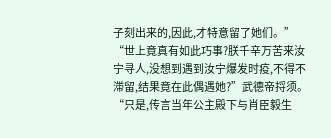子刻出来的,因此,才特意留了她们。”
“世上竟真有如此巧事?朕千辛万苦来汝宁寻人,没想到遇到汝宁爆发时疫,不得不滞留,结果竟在此偶遇她?”武德帝捋须。
“只是,传言当年公主殿下与肖臣毅生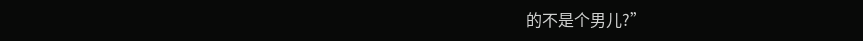的不是个男儿?”